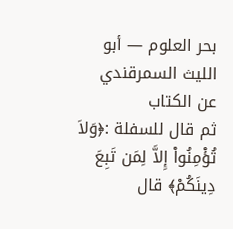بحر العلوم — أبو الليث السمرقندي
عن الكتاب
ثم قال للسفلة :﴿وَلاَ تُؤْمِنُواْ إِلاَّ لِمَن تَبِعَ دِينَكُمْ﴾ قال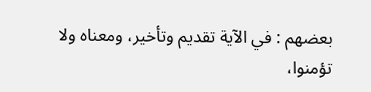بعضهم : في الآية تقديم وتأخير، ومعناه ولا تؤمنوا،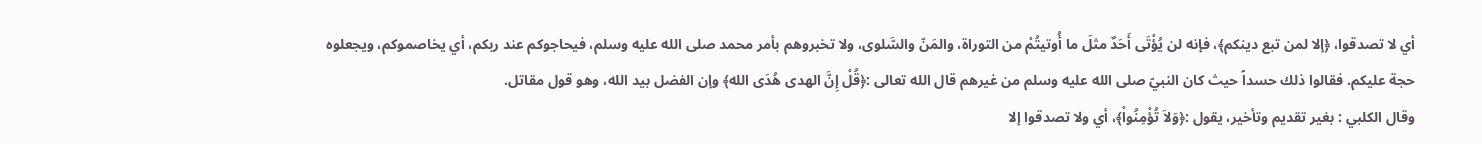أي لا تصدقوا، ﴿إلا لمن تبع دينكم﴾، فإنه لن يُؤْتَى أَحَدٌ مثلَ ما أُوتيتُمْ من التوراة، والمَنّ والسَّلوى، ولا تخبروهم بأمر محمد صلى الله عليه وسلم، فيحاجوكم عند ربكم، أي يخاصموكم، ويجعلوه حجة عليكم. فقالوا ذلك حسداً حيث كان النبيّ صلى الله عليه وسلم من غيرهم قال الله تعالى :﴿قُلْ إِنَّ الهدى هُدَى الله﴾ وإن الفضل بيد الله، وهو قول مقاتل.
وقال الكلبي : بغير تقديم وتأخير، يقول :﴿وَلاَ تُؤْمِنُواْ﴾، أي ولا تصدقوا إلا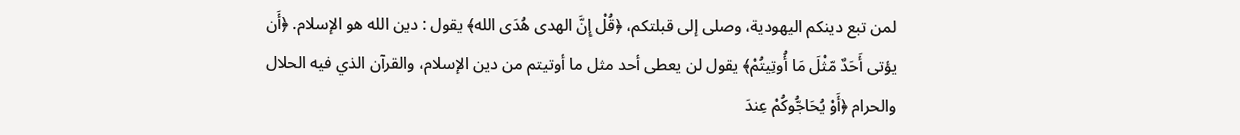لمن تبع دينكم اليهودية، وصلى إلى قبلتكم، ﴿قُلْ إِنَّ الهدى هُدَى الله﴾ يقول : دين الله هو الإسلام. ﴿أَن يؤتى أَحَدٌ مّثْلَ مَا أُوتِيتُمْ﴾ يقول لن يعطى أحد مثل ما أوتيتم من دين الإسلام، والقرآن الذي فيه الحلال والحرام ﴿أَوْ يُحَاجُّوكُمْ عِندَ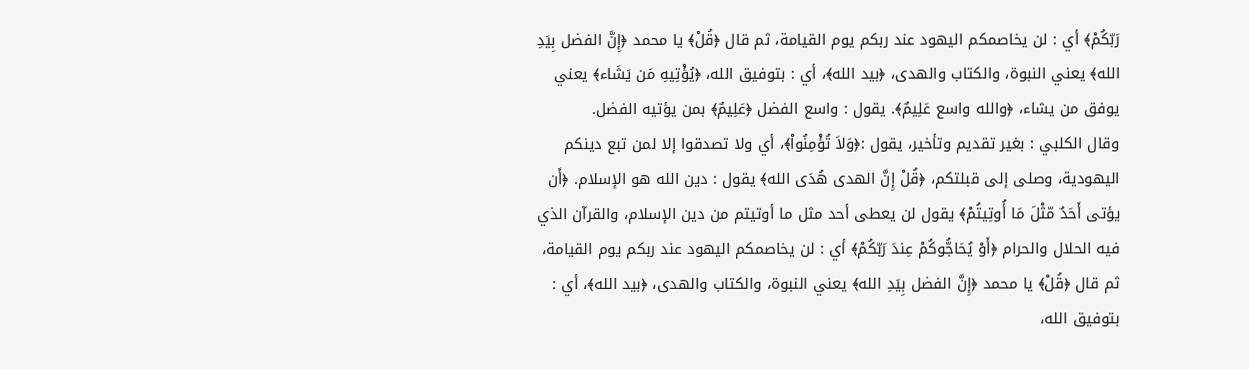رَبّكُمْ﴾ أي : لن يخاصمكم اليهود عند ربكم يوم القيامة، ثم قال ﴿قُلْ﴾ يا محمد ﴿إِنَّ الفضل بِيَدِ الله﴾ يعني النبوة، والكتاب والهدى، ﴿بيد الله﴾، أي : بتوفيق الله، ﴿يُؤْتِيهِ مَن يَشَاء﴾ يعني يوفق من يشاء، ﴿والله واسع عَلِيمٌ﴾. يقول : واسع الفضل ﴿عَلِيمٌ﴾ بمن يؤتيه الفضل.
وقال الكلبي : بغير تقديم وتأخير، يقول :﴿وَلاَ تُؤْمِنُواْ﴾، أي ولا تصدقوا إلا لمن تبع دينكم اليهودية، وصلى إلى قبلتكم، ﴿قُلْ إِنَّ الهدى هُدَى الله﴾ يقول : دين الله هو الإسلام. ﴿أَن يؤتى أَحَدٌ مّثْلَ مَا أُوتِيتُمْ﴾ يقول لن يعطى أحد مثل ما أوتيتم من دين الإسلام، والقرآن الذي فيه الحلال والحرام ﴿أَوْ يُحَاجُّوكُمْ عِندَ رَبّكُمْ﴾ أي : لن يخاصمكم اليهود عند ربكم يوم القيامة، ثم قال ﴿قُلْ﴾ يا محمد ﴿إِنَّ الفضل بِيَدِ الله﴾ يعني النبوة، والكتاب والهدى، ﴿بيد الله﴾، أي : بتوفيق الله،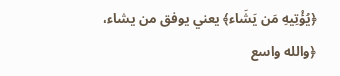﴿يُؤْتِيهِ مَن يَشَاء﴾ يعني يوفق من يشاء، ﴿والله واسع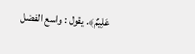عَلِيمٌ﴾. يقول : واسع الفضل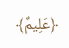﴿عَلِيمٌ﴾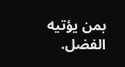بمن يؤتيه الفضل.